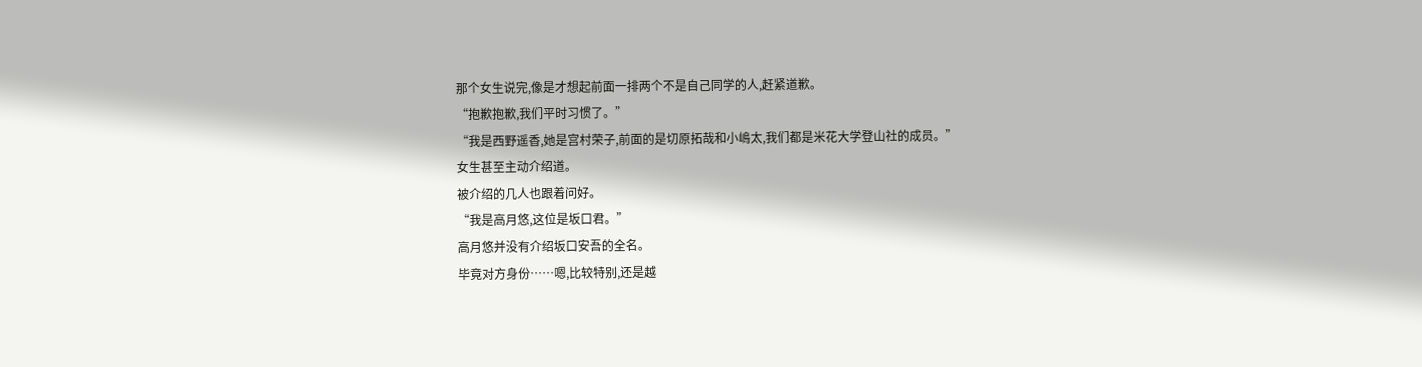那个女生说完,像是才想起前面一排两个不是自己同学的人,赶紧道歉。
“抱歉抱歉,我们平时习惯了。”
“我是西野遥香,她是宫村荣子,前面的是切原拓哉和小嶋太,我们都是米花大学登山社的成员。”
女生甚至主动介绍道。
被介绍的几人也跟着问好。
“我是高月悠,这位是坂口君。”
高月悠并没有介绍坂口安吾的全名。
毕竟对方身份……嗯,比较特别,还是越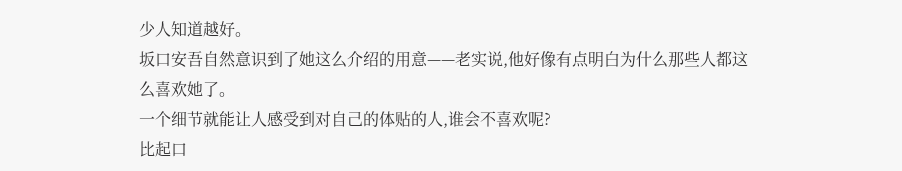少人知道越好。
坂口安吾自然意识到了她这么介绍的用意——老实说,他好像有点明白为什么那些人都这么喜欢她了。
一个细节就能让人感受到对自己的体贴的人,谁会不喜欢呢?
比起口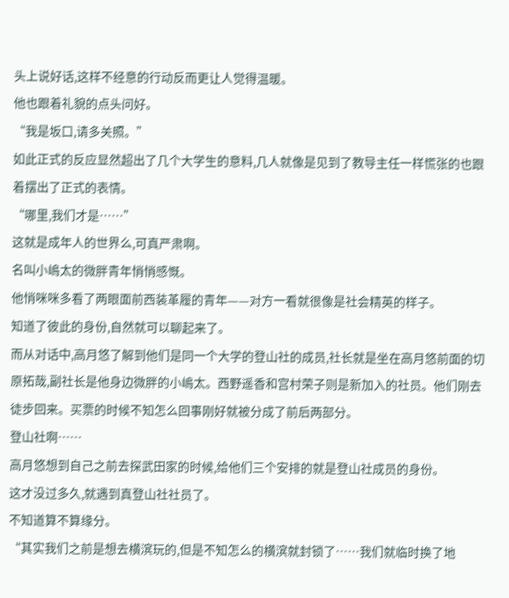头上说好话,这样不经意的行动反而更让人觉得温暖。
他也跟着礼貌的点头问好。
“我是坂口,请多关照。”
如此正式的反应显然超出了几个大学生的意料,几人就像是见到了教导主任一样慌张的也跟着摆出了正式的表情。
“哪里,我们才是……”
这就是成年人的世界么,可真严肃啊。
名叫小嶋太的微胖青年悄悄感慨。
他悄咪咪多看了两眼面前西装革履的青年——对方一看就很像是社会精英的样子。
知道了彼此的身份,自然就可以聊起来了。
而从对话中,高月悠了解到他们是同一个大学的登山社的成员,社长就是坐在高月悠前面的切原拓哉,副社长是他身边微胖的小嶋太。西野遥香和宫村荣子则是新加入的社员。他们刚去徒步回来。买票的时候不知怎么回事刚好就被分成了前后两部分。
登山社啊……
高月悠想到自己之前去探武田家的时候,给他们三个安排的就是登山社成员的身份。
这才没过多久,就遇到真登山社社员了。
不知道算不算缘分。
“其实我们之前是想去横滨玩的,但是不知怎么的横滨就封锁了……我们就临时换了地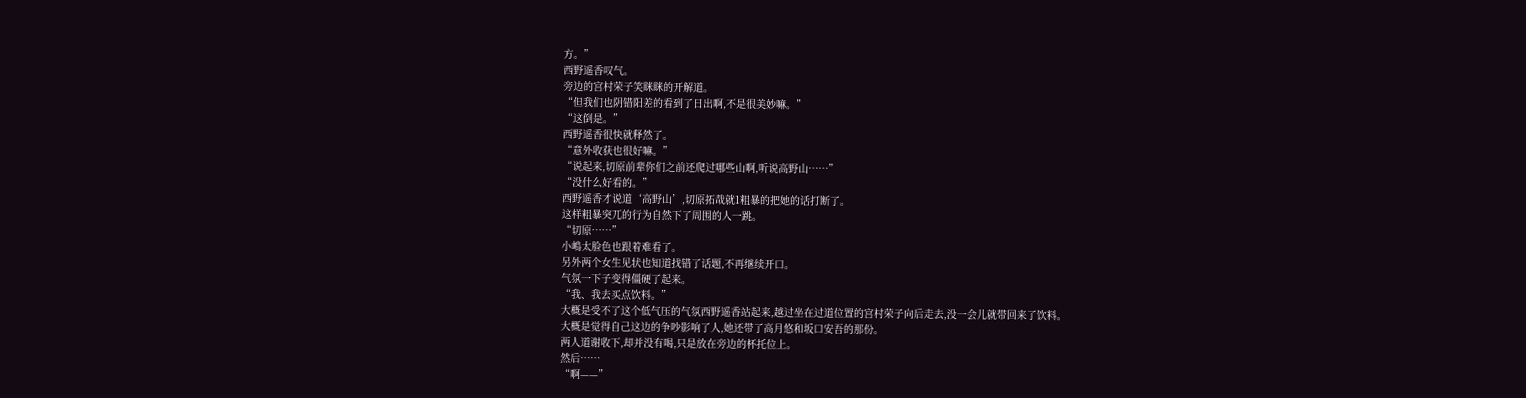方。”
西野遥香叹气。
旁边的宫村荣子笑眯眯的开解道。
“但我们也阴错阳差的看到了日出啊,不是很美妙嘛。”
“这倒是。”
西野遥香很快就释然了。
“意外收获也很好嘛。”
“说起来,切原前辈你们之前还爬过哪些山啊,听说高野山……”
“没什么好看的。”
西野遥香才说道‘高野山’,切原拓哉就1粗暴的把她的话打断了。
这样粗暴突兀的行为自然下了周围的人一跳。
“切原……”
小嶋太脸色也跟着难看了。
另外两个女生见状也知道找错了话题,不再继续开口。
气氛一下子变得僵硬了起来。
“我、我去买点饮料。”
大概是受不了这个低气压的气氛西野遥香站起来,越过坐在过道位置的宫村荣子向后走去,没一会儿就带回来了饮料。
大概是觉得自己这边的争吵影响了人,她还带了高月悠和坂口安吾的那份。
两人道谢收下,却并没有喝,只是放在旁边的杯托位上。
然后……
“啊——”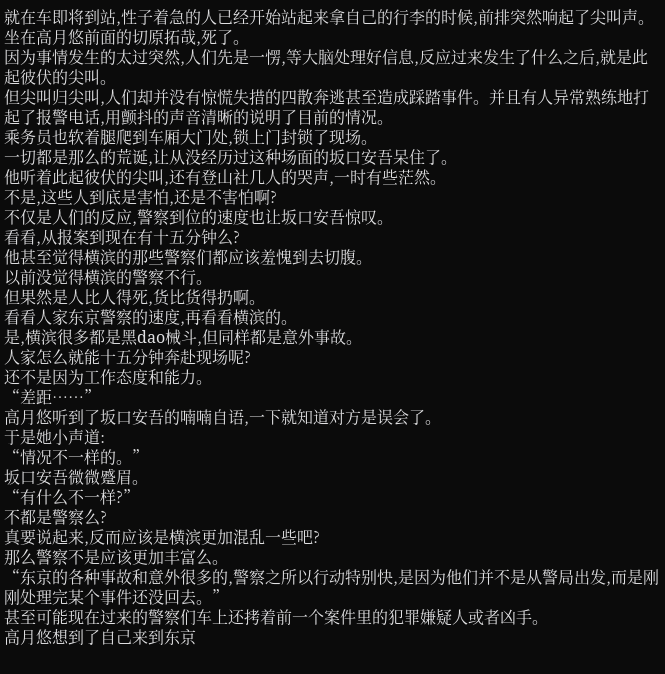就在车即将到站,性子着急的人已经开始站起来拿自己的行李的时候,前排突然响起了尖叫声。
坐在高月悠前面的切原拓哉,死了。
因为事情发生的太过突然,人们先是一愣,等大脑处理好信息,反应过来发生了什么之后,就是此起彼伏的尖叫。
但尖叫归尖叫,人们却并没有惊慌失措的四散奔逃甚至造成踩踏事件。并且有人异常熟练地打起了报警电话,用颤抖的声音清晰的说明了目前的情况。
乘务员也软着腿爬到车厢大门处,锁上门封锁了现场。
一切都是那么的荒诞,让从没经历过这种场面的坂口安吾呆住了。
他听着此起彼伏的尖叫,还有登山社几人的哭声,一时有些茫然。
不是,这些人到底是害怕,还是不害怕啊?
不仅是人们的反应,警察到位的速度也让坂口安吾惊叹。
看看,从报案到现在有十五分钟么?
他甚至觉得横滨的那些警察们都应该羞愧到去切腹。
以前没觉得横滨的警察不行。
但果然是人比人得死,货比货得扔啊。
看看人家东京警察的速度,再看看横滨的。
是,横滨很多都是黑dao械斗,但同样都是意外事故。
人家怎么就能十五分钟奔赴现场呢?
还不是因为工作态度和能力。
“差距……”
高月悠听到了坂口安吾的喃喃自语,一下就知道对方是误会了。
于是她小声道:
“情况不一样的。”
坂口安吾微微蹙眉。
“有什么不一样?”
不都是警察么?
真要说起来,反而应该是横滨更加混乱一些吧?
那么警察不是应该更加丰富么。
“东京的各种事故和意外很多的,警察之所以行动特别快,是因为他们并不是从警局出发,而是刚刚处理完某个事件还没回去。”
甚至可能现在过来的警察们车上还拷着前一个案件里的犯罪嫌疑人或者凶手。
高月悠想到了自己来到东京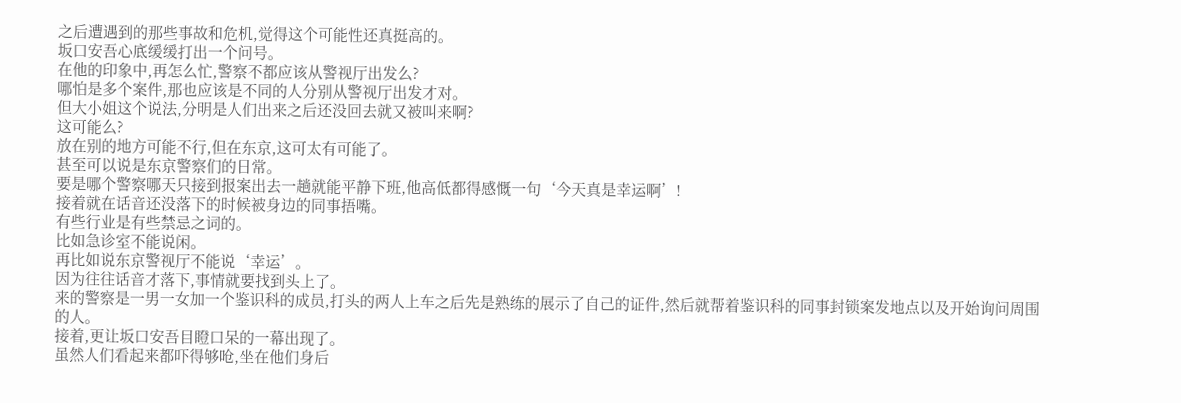之后遭遇到的那些事故和危机,觉得这个可能性还真挺高的。
坂口安吾心底缓缓打出一个问号。
在他的印象中,再怎么忙,警察不都应该从警视厅出发么?
哪怕是多个案件,那也应该是不同的人分别从警视厅出发才对。
但大小姐这个说法,分明是人们出来之后还没回去就又被叫来啊?
这可能么?
放在别的地方可能不行,但在东京,这可太有可能了。
甚至可以说是东京警察们的日常。
要是哪个警察哪天只接到报案出去一趟就能平静下班,他高低都得感慨一句‘今天真是幸运啊’!
接着就在话音还没落下的时候被身边的同事捂嘴。
有些行业是有些禁忌之词的。
比如急诊室不能说闲。
再比如说东京警视厅不能说‘幸运’。
因为往往话音才落下,事情就要找到头上了。
来的警察是一男一女加一个鉴识科的成员,打头的两人上车之后先是熟练的展示了自己的证件,然后就帮着鉴识科的同事封锁案发地点以及开始询问周围的人。
接着,更让坂口安吾目瞪口呆的一幕出现了。
虽然人们看起来都吓得够呛,坐在他们身后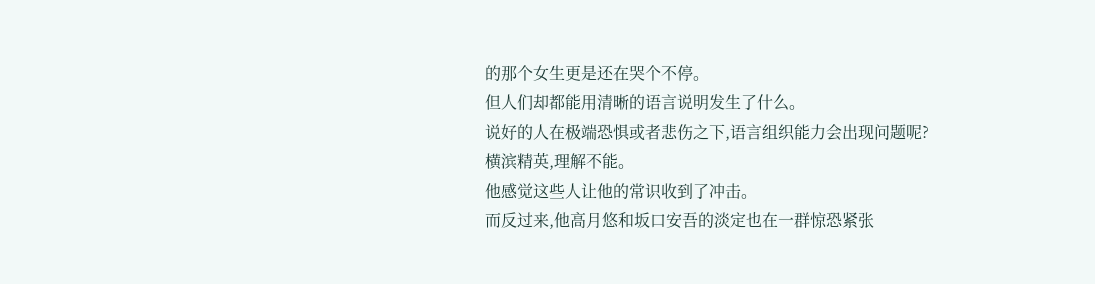的那个女生更是还在哭个不停。
但人们却都能用清晰的语言说明发生了什么。
说好的人在极端恐惧或者悲伤之下,语言组织能力会出现问题呢?
横滨精英,理解不能。
他感觉这些人让他的常识收到了冲击。
而反过来,他高月悠和坂口安吾的淡定也在一群惊恐紧张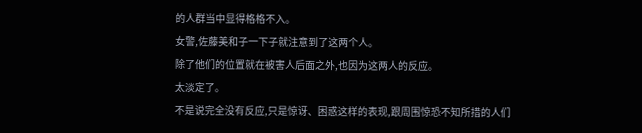的人群当中显得格格不入。
女警,佐藤美和子一下子就注意到了这两个人。
除了他们的位置就在被害人后面之外,也因为这两人的反应。
太淡定了。
不是说完全没有反应,只是惊讶、困惑这样的表现,跟周围惊恐不知所措的人们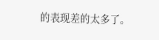的表现差的太多了。